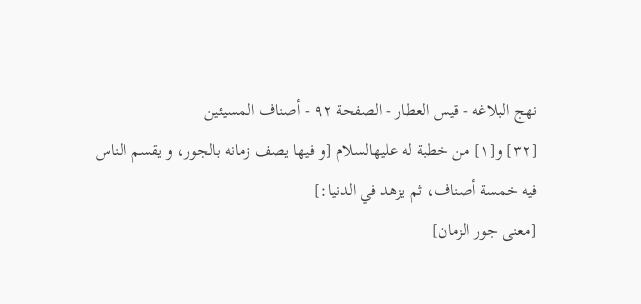نهج البلاغه - قيس العطار - الصفحة ٩٢ - أصناف المسيئين
[٣٢] و[١] من خطبة له عليهالسلام [و فيها يصف زمانه بالجور، و يقسم الناس فيه خمسة أصناف، ثم يزهد في الدنيا:]
[معنى جور الزمان]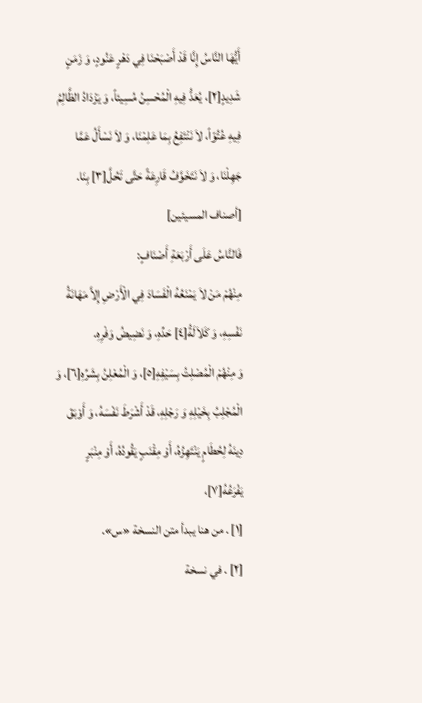أَيُّهَا النَّاسُ إِنَّا قَدْ أَصْبَحْنَا فِي دَهْرٍ عَنُودٍ، وَ زَمَنٍ شَدِيدٍ[٢]، يُعَدُّ فِيهِ الْمُحْسِنُ مُسِيئاً، وَ يَزْدَادُ الظَّالِمُ فِيهِ عُتُوّاً، لاَ نَنْتَفِعُ بِمَا عَلِمْنَا، وَ لاَ نَسْأَلُ عَمَّا جَهِلْنَا، وَ لاَ نَتَخَوَّفُ قَارِعَةً حَتَّى تَحُلَّ[٣] بِنَا.
[أصناف المسيئين]
فَالنَّاسُ عَلَى أَرْبَعَةِ أَصْنَافٍ:
مِنْهُمْ مَنْ لاَ يَمْنَعُهُ الْفَسَادَ فِي الْأَرْضِ إِلاَّ مَهَانَةُ نَفْسِهِ، وَ كَلاَلَةُ[٤] حَدِّهِ، وَ نَضِيضُ وَفْرِهِ.
وَ مِنْهُمْ الْمُصْلِتُ بِسَيْفِهِ[٥]، وَ الْمُعْلِنُ بِشَرِّهِ[٦]، وَ الْمُجْلِبُ بِخَيْلِهِ وَ رَجْلِهِ، قَدْ أَشْرَطَ نَفْسَهُ، وَ أَوْبَقَ دِينَهُ لِحُطَامٍ يَنْتَهِزُهُ، أَوْ مِقْنَبٍ يَقُودُهُ، أَوْ مِنْبَرٍ يَفْرَعُهُ[٧]،
[١] . من هنا يبدأ متن النسخة «س».
[٢] . في نسخة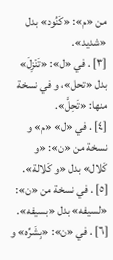من «م»: «كَنُود» بدل «شديد».
[٣] . في «ل»: «تَنْزِلَ» بدل «تحل»، و في نسخة منها: «تَحِلَّ».
[٤] . في «ل» «م» و نسخة من «ن»: «و كَلال» بدل «و كَلالة».
[٥] . في نسخة من «ن»: «لسيفه» بدل «بسيفه».
[٦] . في «ن»: «بِشَرِّه» و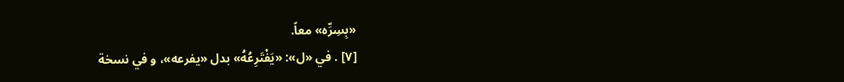«بِسِرِّه» معاً.
[٧] . في «ل»: «يَفْتَرِعُهُ» بدل «يفرعه»، و في نسخة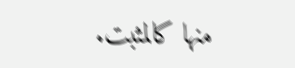منها كالمثبت.